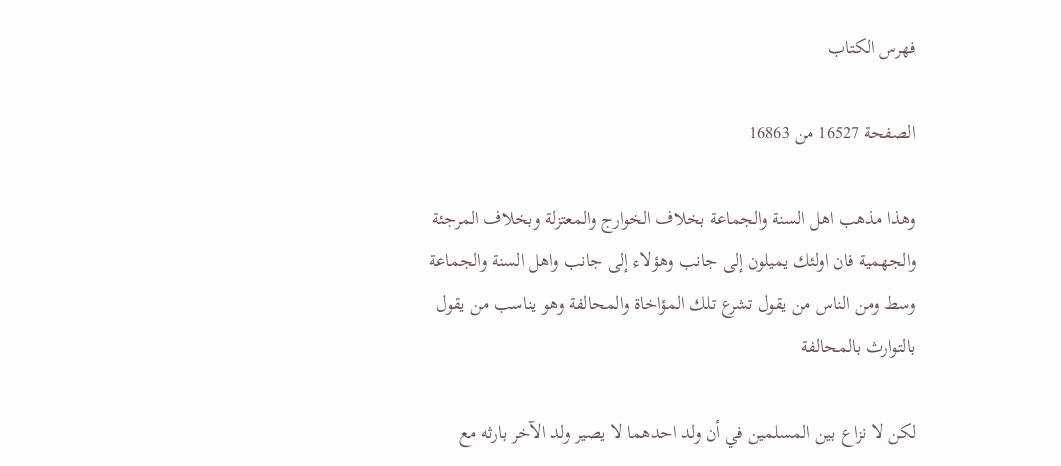فهرس الكتاب

الصفحة 16527 من 16863

وهذا مذهب اهل السنة والجماعة بخلاف الخوارج والمعتزلة وبخلاف المرجئة والجهمية فان اولئك يميلون إلى جانب وهؤلاء إلى جانب واهل السنة والجماعة وسط ومن الناس من يقول تشرع تلك المؤاخاة والمحالفة وهو يناسب من يقول بالتوارث بالمحالفة

لكن لا نزاع بين المسلمين في أن ولد احدهما لا يصير ولد الآخر بارثه مع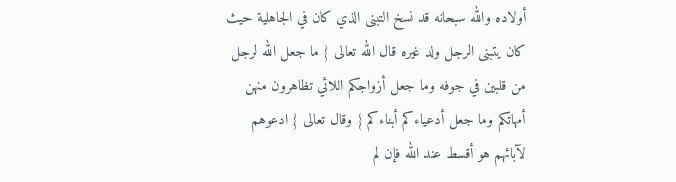أولاده والله سبحانه قد نسخ التبنى الذي كان في الجاهلية حيث كان يتبنى الرجل ولد غيره قال الله تعالى { ما جعل الله لرجل من قلبين في جوفه وما جعل أزواجكم اللائي تظاهرون منهن أمهاتكم وما جعل أدعياءكم أبناءكم } وقال تعالى { ادعوهم لآبائهم هو أقسط عند الله فإن لم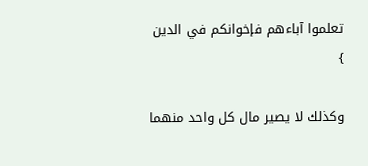تعلموا آباءهم فإخوانكم في الدين }

وكذلك لا يصير مال كل واحد منهما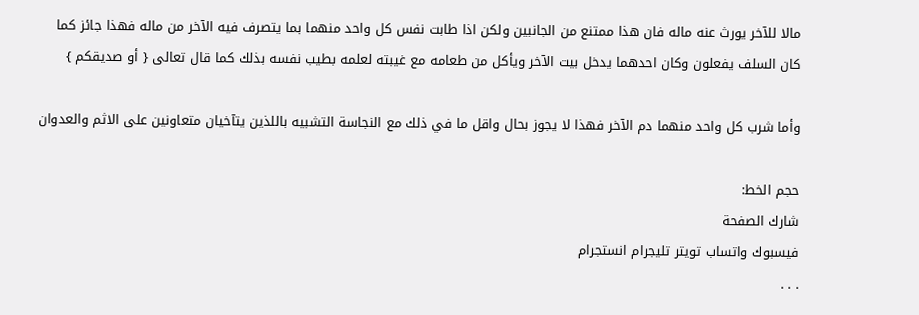مالا للآخر يورث عنه ماله فان هذا ممتنع من الجانبين ولكن اذا طابت نفس كل واحد منهما بما يتصرف فيه الآخر من ماله فهذا جائز كما كان السلف يفعلون وكان احدهما يدخل بيت الآخر ويأكل من طعامه مع غيبته لعلمه بطيب نفسه بذلك كما قال تعالى { أو صديقكم }

وأما شرب كل واحد منهما دم الآخر فهذا لا يجوز بحال واقل ما في ذلك مع النجاسة التشبيه باللذين يتآخيان متعاونين على الاثم والعدوان

حجم الخط:
شارك الصفحة
فيسبوك واتساب تويتر تليجرام انستجرام
. . .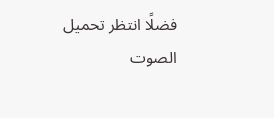فضلًا انتظر تحميل الصوت